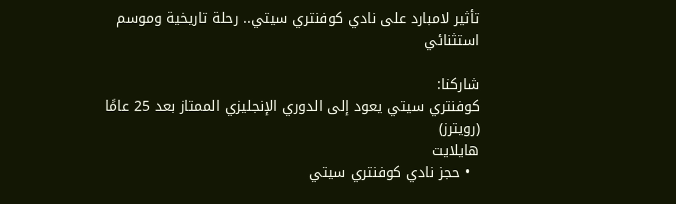تأثير لامبارد على نادي كوفنتري سيتي.. رحلة تاريخية وموسم استثنائي

شاركنا:
كوفنتري سيتي يعود إلى الدوري الإنجليزي الممتاز بعد 25 عامًا (رويترز)
هايلايت
  • حجز نادي كوفنتري سيتي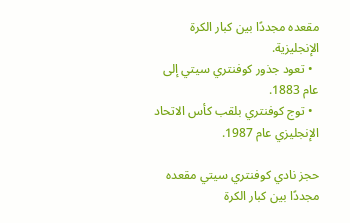مقعده مجددًا بين كبار الكرة الإنجليزية.
  • تعود جذور كوفنتري سيتي إلى عام 1883.
  • توج كوفنتري بلقب كأس الاتحاد الإنجليزي عام 1987.

حجز نادي كوفنتري سيتي مقعده مجددًا بين كبار الكرة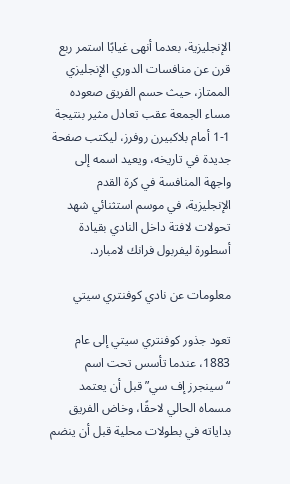الإنجليزية، بعدما أنهى غيابًا استمر ربع قرن عن منافسات الدوري الإنجليزي الممتاز، حيث حسم الفريق صعوده مساء الجمعة عقب تعادل مثير بنتيجة 1-1 أمام بلاكبيرن روفرز، ليكتب صفحة جديدة في تاريخه، ويعيد اسمه إلى واجهة المنافسة في كرة القدم الإنجليزية، في موسم استثنائي شهد تحولات لافتة داخل النادي بقيادة أسطورة ليفربول فرانك لامبارد.

معلومات عن نادي كوفنتري سيتي

تعود جذور كوفنتري سيتي إلى عام 1883، عندما تأسس تحت اسم “سينجرز إف سي” قبل أن يعتمد مسماه الحالي لاحقًا، وخاض الفريق بداياته في بطولات محلية قبل أن ينضم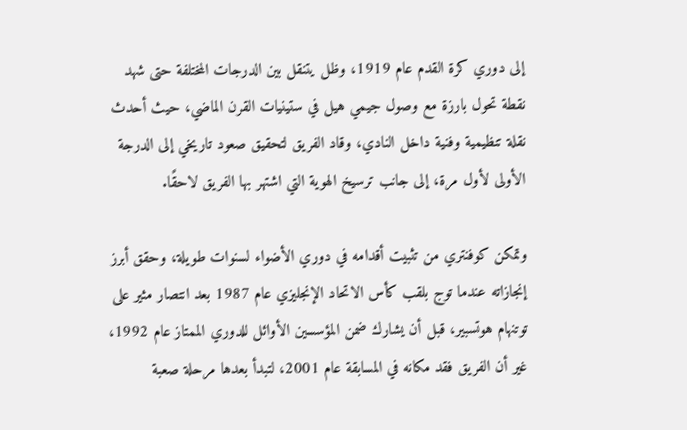إلى دوري كرة القدم عام 1919، وظل يتنقل بين الدرجات المختلفة حتى شهد نقطة تحول بارزة مع وصول جيمي هيل في ستينيات القرن الماضي، حيث أحدث نقلة تنظيمية وفنية داخل النادي، وقاد الفريق لتحقيق صعود تاريخي إلى الدرجة الأولى لأول مرة، إلى جانب ترسيخ الهوية التي اشتهر بها الفريق لاحقًا.

وتمكن كوفنتري من تثبيت أقدامه في دوري الأضواء لسنوات طويلة، وحقق أبرز إنجازاته عندما توج بلقب كأس الاتحاد الإنجليزي عام 1987 بعد انتصار مثير على توتنهام هوتسبير، قبل أن يشارك ضمن المؤسسين الأوائل للدوري الممتاز عام 1992، غير أن الفريق فقد مكانه في المسابقة عام 2001، لتبدأ بعدها مرحلة صعبة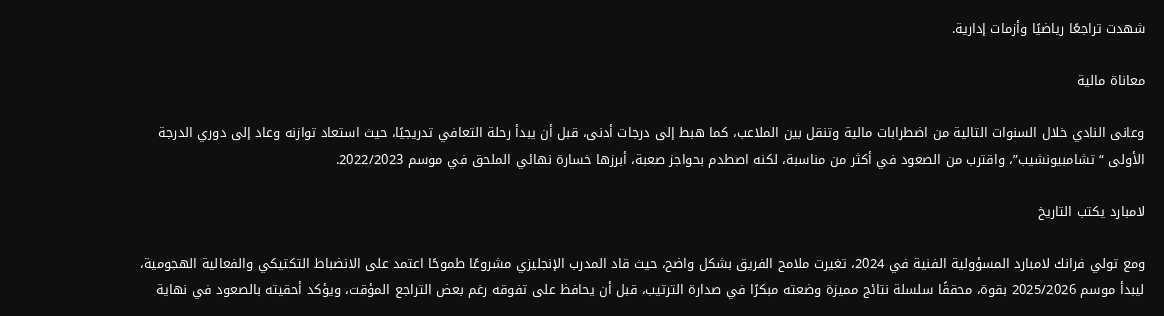شهدت تراجعًا رياضيًا وأزمات إدارية.

معاناة مالية

وعانى النادي خلال السنوات التالية من اضطرابات مالية وتنقل بين الملاعب، كما هبط إلى درجات أدنى، قبل أن يبدأ رحلة التعافي تدريجيًا، حيث استعاد توازنه وعاد إلى دوري الدرجة الأولى “تشامبيونشيب”، واقترب من الصعود في أكثر من مناسبة، لكنه اصطدم بحواجز صعبة، أبرزها خسارة نهائي الملحق في موسم 2022/2023.

لامبارد يكتب التاريخ

ومع تولي فرانك لامبارد المسؤولية الفنية في 2024، تغيرت ملامح الفريق بشكل واضح، حيث قاد المدرب الإنجليزي مشروعًا طموحًا اعتمد على الانضباط التكتيكي والفعالية الهجومية، ليبدأ موسم 2025/2026 بقوة، محققًا سلسلة نتائج مميزة وضعته مبكرًا في صدارة الترتيب، قبل أن يحافظ على تفوقه رغم بعض التراجع المؤقت، ويؤكد أحقيته بالصعود في نهاية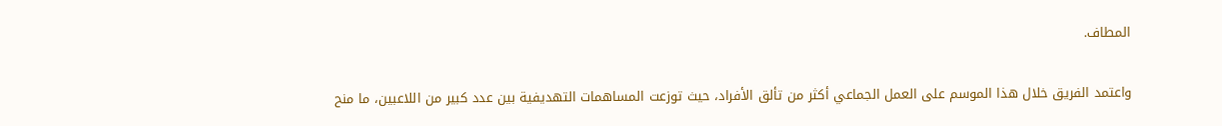المطاف.

واعتمد الفريق خلال هذا الموسم على العمل الجماعي أكثر من تألق الأفراد، حيث توزعت المساهمات التهديفية بين عدد كبير من اللاعبين، ما منح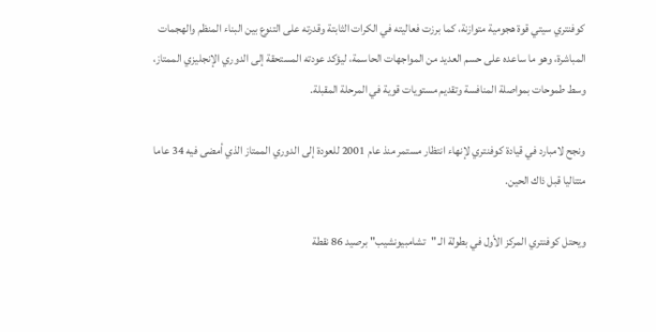كوفنتري سيتي قوة هجومية متوازنة، كما برزت فعاليته في الكرات الثابتة وقدرته على التنوع بين البناء المنظم والهجمات المباشرة، وهو ما ساعده على حسم العديد من المواجهات الحاسمة، ليؤكد عودته المستحقة إلى الدوري الإنجليزي الممتاز، وسط طموحات بمواصلة المنافسة وتقديم مستويات قوية في المرحلة المقبلة.

ونجح لامبارد في قيادة كوفنتري لإنهاء انتظار مستمر منذ عام 2001 للعودة إلى الدوري الممتاز الذي أمضى فيه 34 عاما متتاليا قبل ذاك الحين.

ويحتل كوفنتري المركز الأول في بطولة الـ "تشامبيونشيب" برصيد 86 نقطة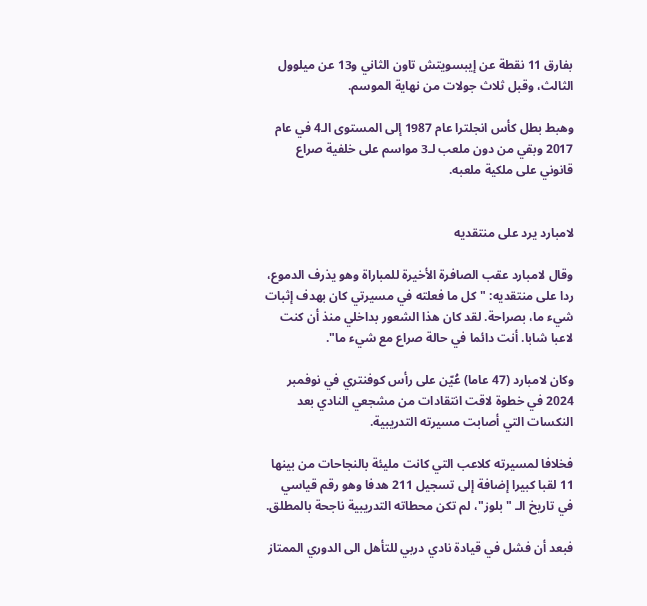بفارق 11 نقطة عن إيبسويتش تاون الثاني و13 عن ميلوول الثالث، وقبل ثلاث جولات من نهاية الموسم.

وهبط بطل كأس انجلترا عام 1987 إلى المستوى الـ4 في عام 2017 وبقي من دون ملعب لـ3 مواسم على خلفية صراع قانوني على ملكية ملعبه.


لامبارد يرد على منتقديه

وقال لامبارد عقب الصافرة الأخيرة للمباراة وهو يذرف الدموع، ردا على منتقديه: "كل ما فعلته في مسيرتي كان بهدف إثبات شيء ما، بصراحة. لقد كان هذا الشعور بداخلي منذ أن كنت لاعبا شابا. أنت دائما في حالة صراع مع شيء ما".

وكان لامبارد (47 عاما) عُيّن على رأس كوفنتري في نوفمبر 2024 في خطوة لاقت انتقادات من مشجعي النادي بعد النكسات التي أصابت مسيرته التدريبية.

فخلافا لمسيرته كلاعب التي كانت مليئة بالنجاحات من بينها 11 لقبا كبيرا إضافة إلى تسجيل 211 هدفا وهو رقم قياسي في تاريخ الـ "بلوز"، لم تكن محطاته التدريبية ناجحة بالمطلق.

فبعد أن فشل في قيادة نادي دربي للتأهل الى الدوري الممتاز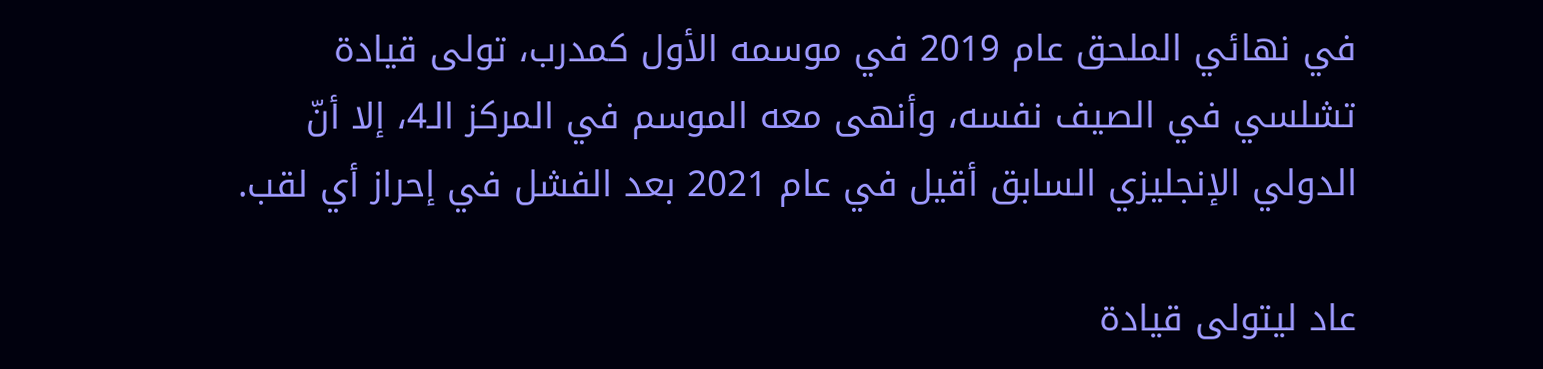في نهائي الملحق عام 2019 في موسمه الأول كمدرب، تولى قيادة تشلسي في الصيف نفسه، وأنهى معه الموسم في المركز الـ4، إلا أنّ الدولي الإنجليزي السابق أقيل في عام 2021 بعد الفشل في إحراز أي لقب.

عاد ليتولى قيادة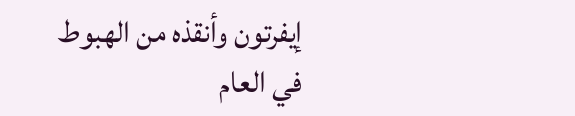إيفرتون وأنقذه من الهبوط في العام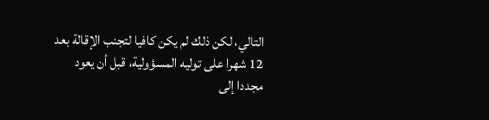التالي، لكن ذلك لم يكن كافيا لتجنب الإقالة بعد 12 شهرا على توليه المسؤولية، قبل أن يعود مجددا إلى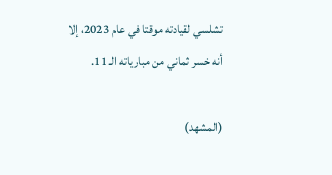تشلسي لقيادته موقتا في عام 2023، إلا أنه خسر ثماني من مبارياته الـ 11.

(المشهد)